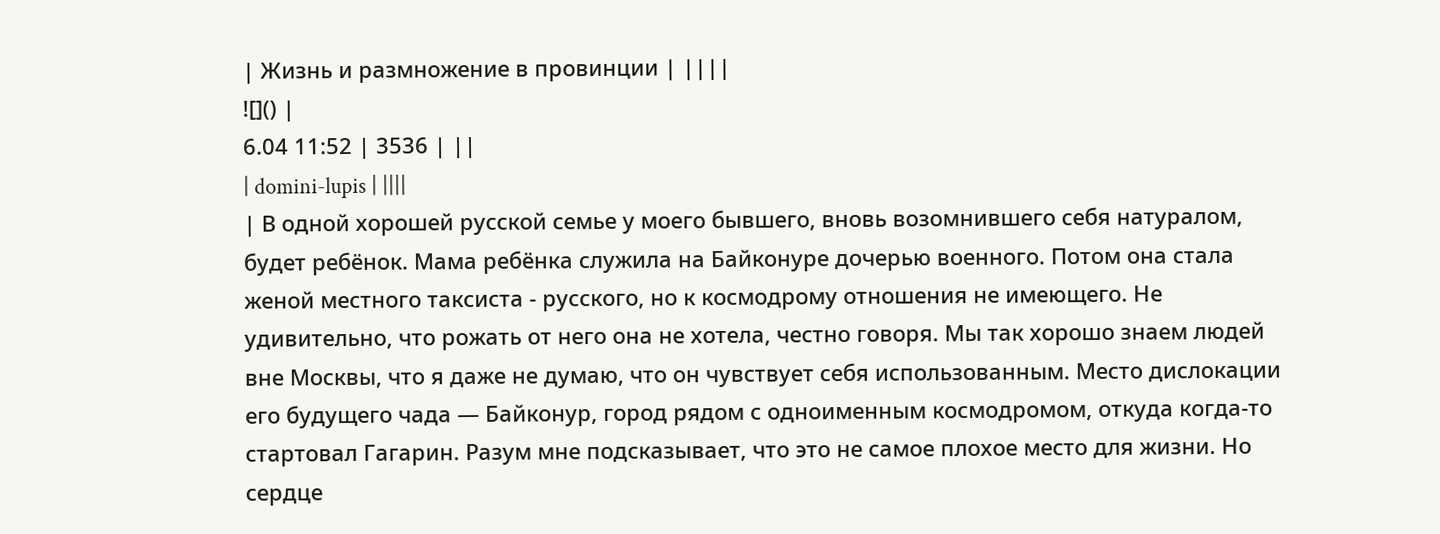| Жизнь и размножение в провинции | ||||
![]() |
6.04 11:52 | 3536 | ||
| domini-lupis | ||||
| В одной хорошей русской семье у моего бывшего, вновь возомнившего себя натуралом, будет ребёнок. Мама ребёнка служила на Байконуре дочерью военного. Потом она стала женой местного таксиста - русского, но к космодрому отношения не имеющего. Не удивительно, что рожать от него она не хотела, честно говоря. Мы так хорошо знаем людей вне Москвы, что я даже не думаю, что он чувствует себя использованным. Место дислокации его будущего чада — Байконур, город рядом с одноименным космодромом, откуда когда-то стартовал Гагарин. Разум мне подсказывает, что это не самое плохое место для жизни. Но сердце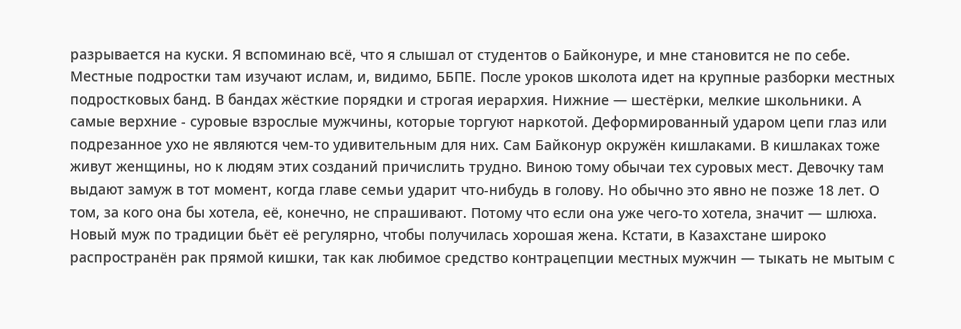разрывается на куски. Я вспоминаю всё, что я слышал от студентов о Байконуре, и мне становится не по себе. Местные подростки там изучают ислам, и, видимо, ББПЕ. После уроков школота идет на крупные разборки местных подростковых банд. В бандах жёсткие порядки и строгая иерархия. Нижние — шестёрки, мелкие школьники. А самые верхние - суровые взрослые мужчины, которые торгуют наркотой. Деформированный ударом цепи глаз или подрезанное ухо не являются чем-то удивительным для них. Сам Байконур окружён кишлаками. В кишлаках тоже живут женщины, но к людям этих созданий причислить трудно. Виною тому обычаи тех суровых мест. Девочку там выдают замуж в тот момент, когда главе семьи ударит что-нибудь в голову. Но обычно это явно не позже 18 лет. О том, за кого она бы хотела, её, конечно, не спрашивают. Потому что если она уже чего-то хотела, значит — шлюха. Новый муж по традиции бьёт её регулярно, чтобы получилась хорошая жена. Кстати, в Казахстане широко распространён рак прямой кишки, так как любимое средство контрацепции местных мужчин — тыкать не мытым с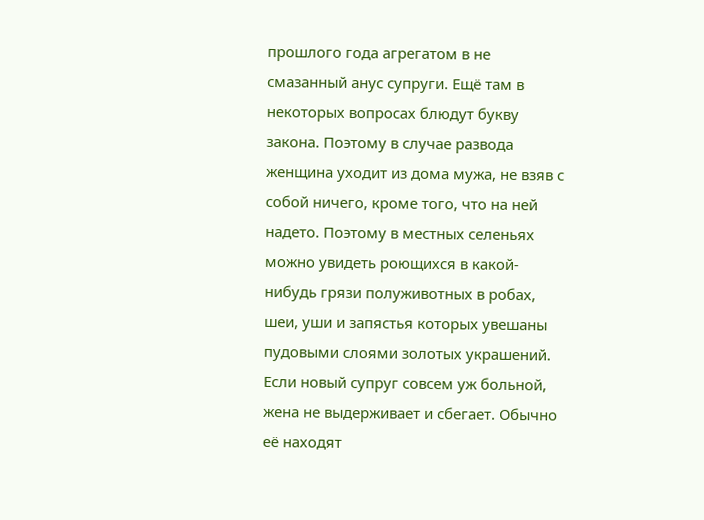прошлого года агрегатом в не смазанный анус супруги. Ещё там в некоторых вопросах блюдут букву закона. Поэтому в случае развода женщина уходит из дома мужа, не взяв с собой ничего, кроме того, что на ней надето. Поэтому в местных селеньях можно увидеть роющихся в какой-нибудь грязи полуживотных в робах, шеи, уши и запястья которых увешаны пудовыми слоями золотых украшений. Если новый супруг совсем уж больной, жена не выдерживает и сбегает. Обычно её находят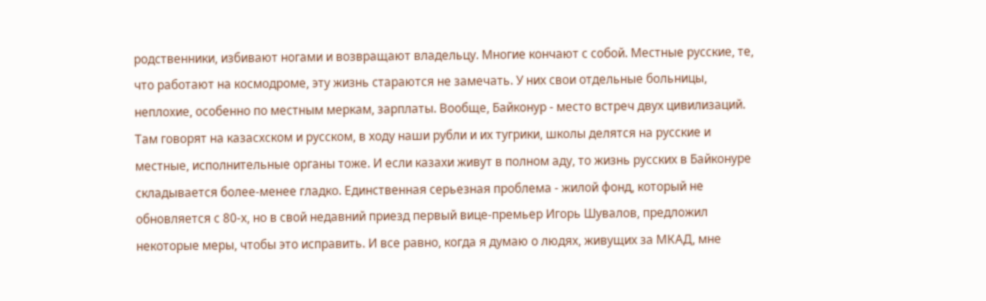родственники, избивают ногами и возвращают владельцу. Многие кончают с собой. Местные русские, те, что работают на космодроме, эту жизнь стараются не замечать. У них свои отдельные больницы, неплохие, особенно по местным меркам, зарплаты. Вообще, Байконур - место встреч двух цивилизаций. Там говорят на казасхском и русском, в ходу наши рубли и их тугрики, школы делятся на русские и местные, исполнительные органы тоже. И если казахи живут в полном аду, то жизнь русских в Байконуре складывается более-менее гладко. Единственная серьезная проблема - жилой фонд, который не обновляется с 80-х, но в свой недавний приезд первый вице-премьер Игорь Шувалов, предложил некоторые меры, чтобы это исправить. И все равно, когда я думаю о людях, живущих за МКАД, мне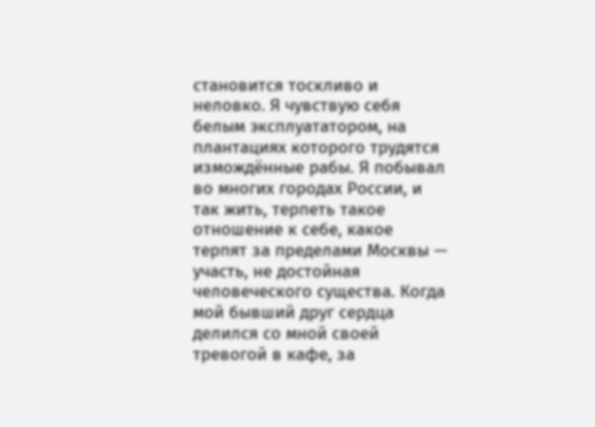становится тоскливо и неловко. Я чувствую себя белым эксплуататором, на плантациях которого трудятся измождённые рабы. Я побывал во многих городах России, и так жить, терпеть такое отношение к себе, какое терпят за пределами Москвы — участь, не достойная человеческого существа. Когда мой бывший друг сердца делился со мной своей тревогой в кафе, за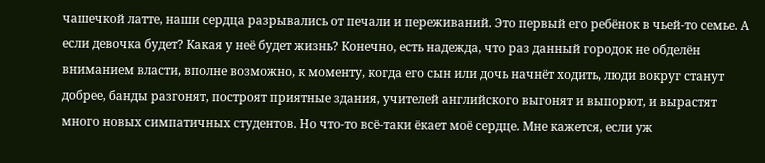чашечкой латте, наши сердца разрывались от печали и переживаний. Это первый его ребёнок в чьей-то семье. А если девочка будет? Какая у неё будет жизнь? Конечно, есть надежда, что раз данный городок не обделён вниманием власти, вполне возможно, к моменту, когда его сын или дочь начнёт ходить, люди вокруг станут добрее, банды разгонят, построят приятные здания, учителей английского выгонят и выпорют, и вырастят много новых симпатичных студентов. Но что-то всё-таки ёкает моё сердце. Мне кажется, если уж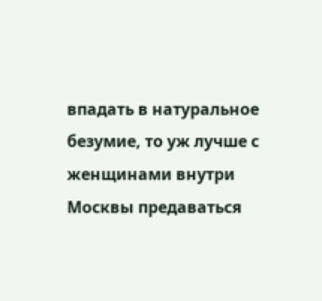впадать в натуральное безумие, то уж лучше с женщинами внутри Москвы предаваться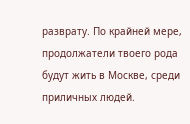разврату. По крайней мере, продолжатели твоего рода будут жить в Москве, среди приличных людей.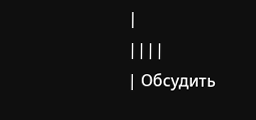|
||||
| Обсудить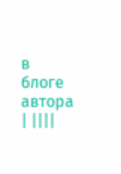в блоге автора | ||||